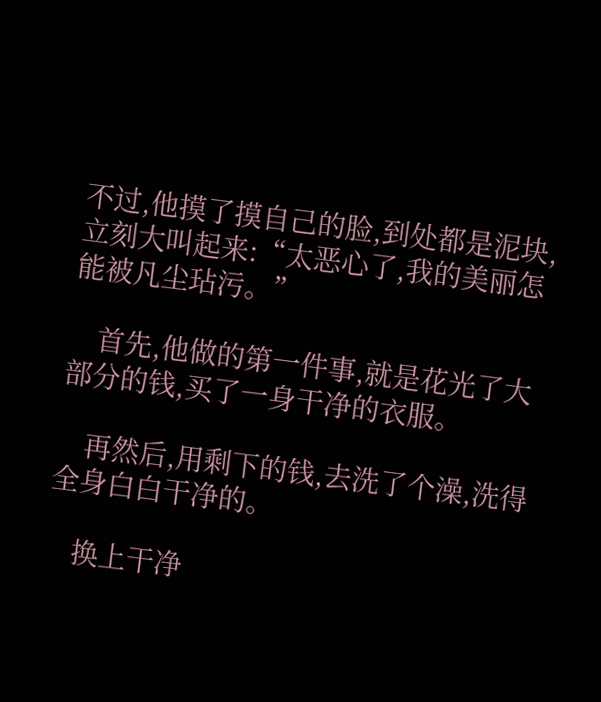不过,他摸了摸自己的脸,到处都是泥块,立刻大叫起来:“太恶心了,我的美丽怎能被凡尘玷污。”

    首先,他做的第一件事,就是花光了大部分的钱,买了一身干净的衣服。

    再然后,用剩下的钱,去洗了个澡,洗得全身白白干净的。

    换上干净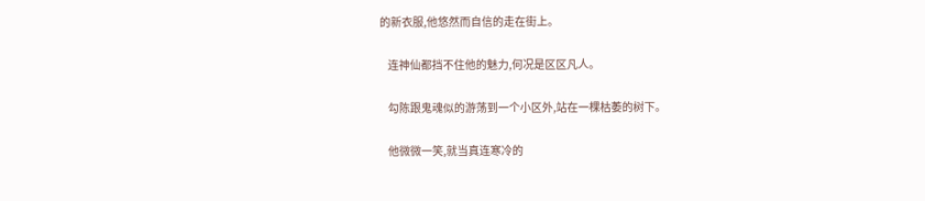的新衣服,他悠然而自信的走在街上。

    连神仙都挡不住他的魅力,何况是区区凡人。

    勾陈跟鬼魂似的游荡到一个小区外,站在一棵枯萎的树下。

    他微微一笑,就当真连寒冷的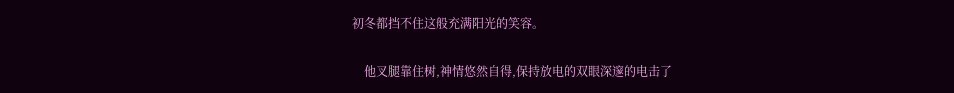初冬都挡不住这般充满阳光的笑容。

    他叉腿靠住树,神情悠然自得,保持放电的双眼深邃的电击了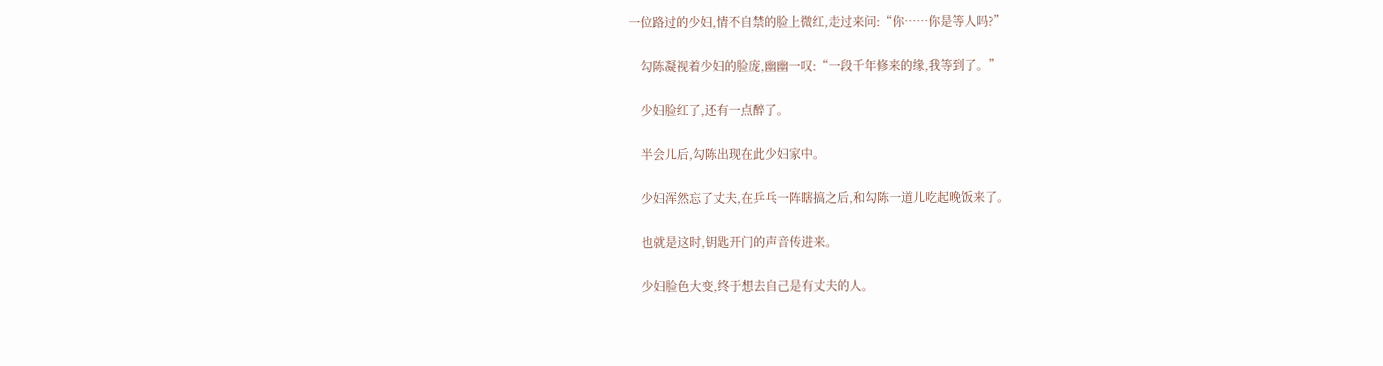一位路过的少妇,情不自禁的脸上微红,走过来问:“你……你是等人吗?”

    勾陈凝视着少妇的脸庞,幽幽一叹:“一段千年修来的缘,我等到了。”

    少妇脸红了,还有一点醉了。

    半会儿后,勾陈出现在此少妇家中。

    少妇浑然忘了丈夫,在乒乓一阵瞎搞之后,和勾陈一道儿吃起晚饭来了。

    也就是这时,钥匙开门的声音传进来。

    少妇脸色大变,终于想去自己是有丈夫的人。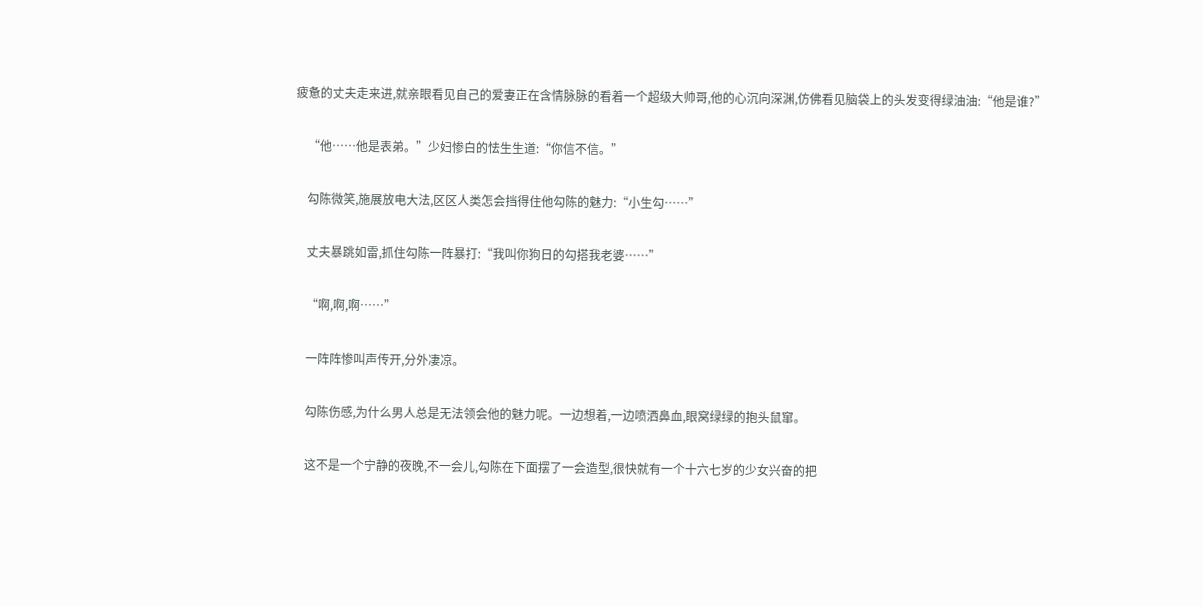疲惫的丈夫走来进,就亲眼看见自己的爱妻正在含情脉脉的看着一个超级大帅哥,他的心沉向深渊,仿佛看见脑袋上的头发变得绿油油:“他是谁?”

    “他……他是表弟。”少妇惨白的怯生生道:“你信不信。”

    勾陈微笑,施展放电大法,区区人类怎会挡得住他勾陈的魅力:“小生勾……”

    丈夫暴跳如雷,抓住勾陈一阵暴打:“我叫你狗日的勾搭我老婆……”

    “啊,啊,啊……”

    一阵阵惨叫声传开,分外凄凉。

    勾陈伤感,为什么男人总是无法领会他的魅力呢。一边想着,一边喷洒鼻血,眼窝绿绿的抱头鼠窜。

    这不是一个宁静的夜晚,不一会儿,勾陈在下面摆了一会造型,很快就有一个十六七岁的少女兴奋的把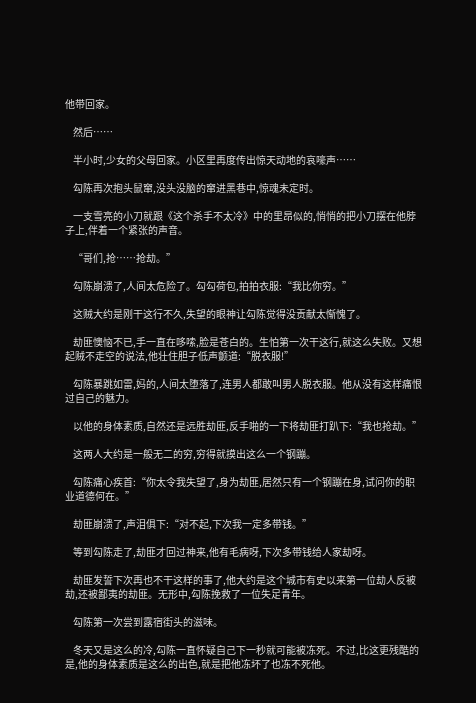他带回家。

    然后……

    半小时,少女的父母回家。小区里再度传出惊天动地的哀嚎声……

    勾陈再次抱头鼠窜,没头没脑的窜进黑巷中,惊魂未定时。

    一支雪亮的小刀就跟《这个杀手不太冷》中的里昂似的,悄悄的把小刀摆在他脖子上,伴着一个紧张的声音。

    “哥们,抢……抢劫。”

    勾陈崩溃了,人间太危险了。勾勾荷包,拍拍衣服:“我比你穷。”

    这贼大约是刚干这行不久,失望的眼神让勾陈觉得没贡献太惭愧了。

    劫匪懊恼不已,手一直在哆嗦,脸是苍白的。生怕第一次干这行,就这么失败。又想起贼不走空的说法,他壮住胆子低声颤道:“脱衣服!”

    勾陈暴跳如雷,妈的,人间太堕落了,连男人都敢叫男人脱衣服。他从没有这样痛恨过自己的魅力。

    以他的身体素质,自然还是远胜劫匪,反手啪的一下将劫匪打趴下:“我也抢劫。”

    这两人大约是一般无二的穷,穷得就摸出这么一个钢蹦。

    勾陈痛心疾首:“你太令我失望了,身为劫匪,居然只有一个钢蹦在身,试问你的职业道德何在。”

    劫匪崩溃了,声泪俱下:“对不起,下次我一定多带钱。”

    等到勾陈走了,劫匪才回过神来,他有毛病呀,下次多带钱给人家劫呀。

    劫匪发誓下次再也不干这样的事了,他大约是这个城市有史以来第一位劫人反被劫,还被鄙夷的劫匪。无形中,勾陈挽救了一位失足青年。

    勾陈第一次尝到露宿街头的滋味。

    冬天又是这么的冷,勾陈一直怀疑自己下一秒就可能被冻死。不过,比这更残酷的是,他的身体素质是这么的出色,就是把他冻坏了也冻不死他。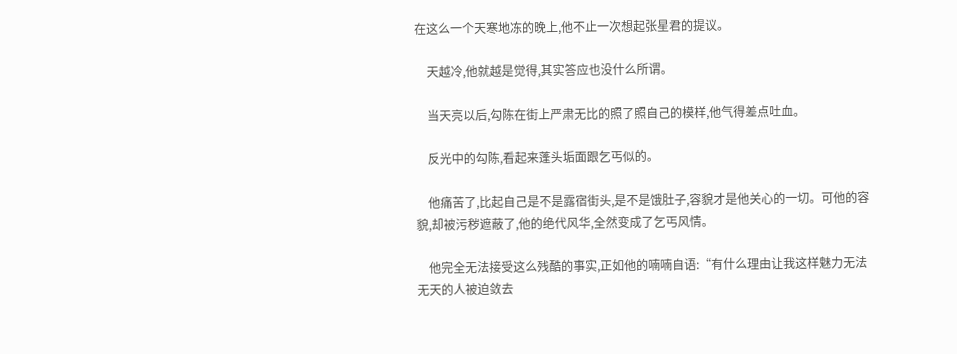在这么一个天寒地冻的晚上,他不止一次想起张星君的提议。

    天越冷,他就越是觉得,其实答应也没什么所谓。

    当天亮以后,勾陈在街上严肃无比的照了照自己的模样,他气得差点吐血。

    反光中的勾陈,看起来蓬头垢面跟乞丐似的。

    他痛苦了,比起自己是不是露宿街头,是不是饿肚子,容貌才是他关心的一切。可他的容貌,却被污秽遮蔽了,他的绝代风华,全然变成了乞丐风情。

    他完全无法接受这么残酷的事实,正如他的喃喃自语:“有什么理由让我这样魅力无法无天的人被迫敛去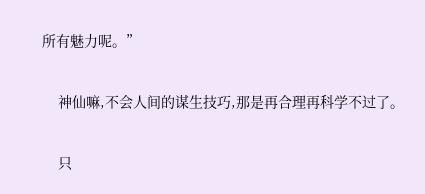所有魅力呢。”

    神仙嘛,不会人间的谋生技巧,那是再合理再科学不过了。

    只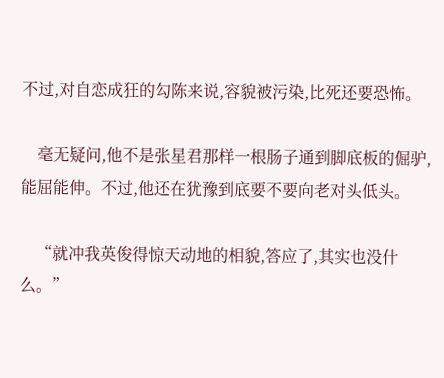不过,对自恋成狂的勾陈来说,容貌被污染,比死还要恐怖。

    毫无疑问,他不是张星君那样一根肠子通到脚底板的倔驴,能屈能伸。不过,他还在犹豫到底要不要向老对头低头。

    “就冲我英俊得惊天动地的相貌,答应了,其实也没什么。”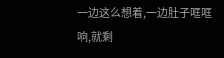一边这么想着,一边肚子哐哐响,就剩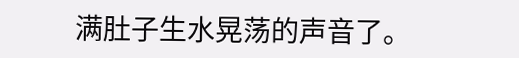满肚子生水晃荡的声音了。